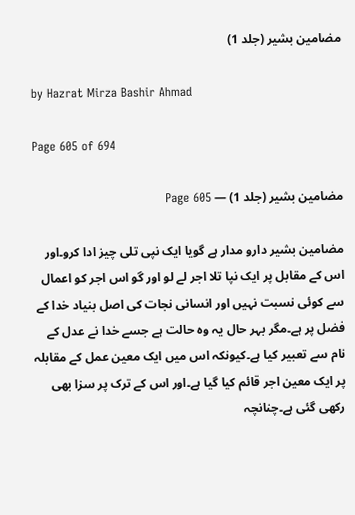مضامین بشیر (جلد 1)

by Hazrat Mirza Bashir Ahmad

Page 605 of 694

مضامین بشیر (جلد 1) — Page 605

مضامین بشیر دارو مدار ہے گویا ایک نپی تلی چیز ادا کرو۔اور اس کے مقابل پر ایک نپا تلا اجر لے لو اور گو اس اجر کو اعمال سے کوئی نسبت نہیں اور انسانی نجات کی اصل بنیاد خدا کے فضل پر ہے۔مگر بہر حال یہ وہ حالت ہے جسے خدا نے عدل کے نام سے تعبیر کیا ہے۔کیونکہ اس میں ایک معین عمل کے مقابلہ پر ایک معین اجر قائم کیا گیا ہے۔اور اس کے ترک پر سزا بھی رکھی گئی ہے۔چنانچہ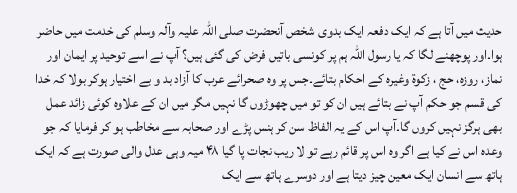حدیث میں آتا ہے کہ ایک دفعہ ایک بدوی شخص آنحضرت صلی اللہ علیہ وآلہ وسلم کی خدمت میں حاضر ہوا۔اور پوچھنے لگا کہ یا رسول اللہ ہم پر کونسی باتیں فرض کی گئی ہیں؟ آپ نے اسے توحید پر ایمان اور نماز، روزہ، حج ، زکوۃ وغیرہ کے احکام بتائے۔جس پر وہ صحرائے عرب کا آزاد بد و بے اختیار ہوکر بولا کہ خدا کی قسم جو حکم آپ نے بتائے ہیں ان کو تو میں چھوڑوں گا نہیں مگر میں ان کے علاوہ کوئی زائد عمل بھی ہرگز نہیں کروں گا۔آپ اس کے یہ الفاظ سن کر ہنس پڑے اور صحابہ سے مخاطب ہو کر فرمایا کہ جو وعدہ اس نے کیا ہے اگر وہ اس پر قائم رہے تو لا ریب نجات پا گیا ۴۸ میہ وہی عدل والی صورت ہے کہ ایک ہاتھ سے انسان ایک معین چیز دیتا ہے اور دوسرے ہاتھ سے ایک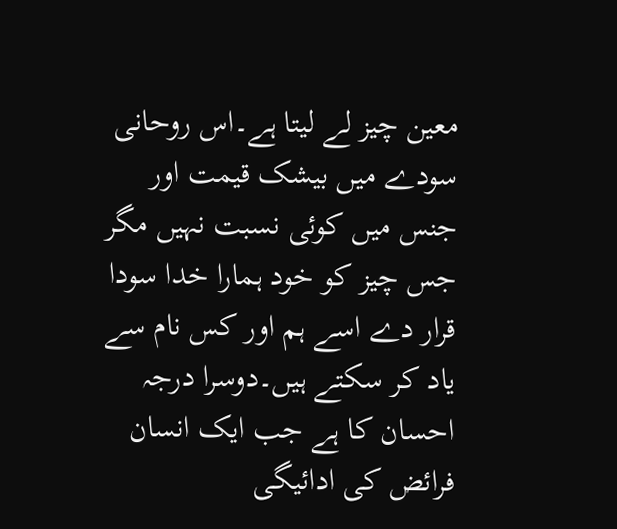معین چیز لے لیتا ہے۔اس روحانی سودے میں بیشک قیمت اور جنس میں کوئی نسبت نہیں مگر جس چیز کو خود ہمارا خدا سودا قرار دے اسے ہم اور کس نام سے یاد کر سکتے ہیں۔دوسرا درجہ احسان کا ہے جب ایک انسان فرائض کی ادائیگی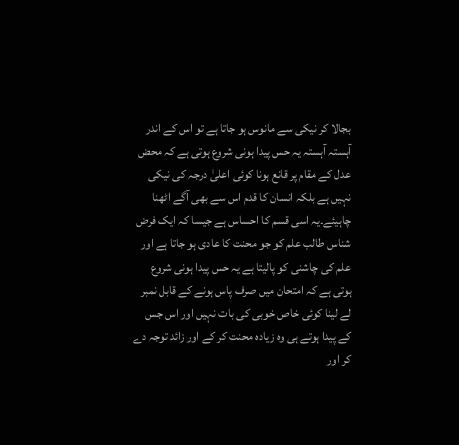بجالا کر نیکی سے مانوس ہو جاتا ہے تو اس کے اندر آہستہ آہستہ یہ حس پیدا ہونی شروع ہوتی ہے کہ محض عدل کے مقام پر قانع ہونا کوئی اعلیٰ درجہ کی نیکی نہیں ہے بلکہ انسان کا قدم اس سے بھی آگے اٹھنا چاہیئے۔یہ اسی قسم کا احساس ہے جیسا کہ ایک فرض شناس طالب علم کو جو محنت کا عادی ہو جاتا ہے اور علم کی چاشنی کو پالیتا ہے یہ حس پیدا ہونی شروع ہوتی ہے کہ امتحان میں صرف پاس ہونے کے قابل نمبر لے لینا کوئی خاص خوبی کی بات نہیں اور اس جس کے پیدا ہوتے ہی وہ زیادہ محنت کر کے اور زائد توجہ دے کر اور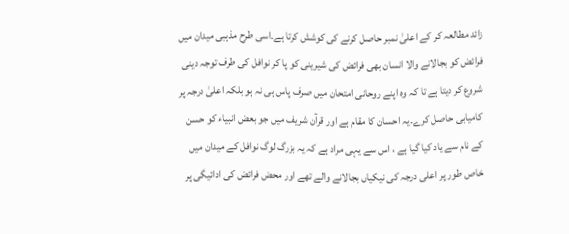زائد مطالعہ کر کے اعلیٰ نمبر حاصل کرنے کی کوشش کرتا ہے۔اسی طرح مذہبی میدان میں فرائض کو بجالانے والا انسان بھی فرائض کی شیرینی کو پا کر نوافل کی طرف توجہ دینی شروع کر دیتا ہے تا کہ وہ اپنے روحانی امتحان میں صرف پاس ہی نہ ہو بلکہ اعلیٰ درجہ پر کامیابی حاصل کرے۔یہ احسان کا مقام ہے اور قرآن شریف میں جو بعض انبیاء کو حسن کے نام سے یاد کیا گیا ہے ، اس سے یہی مراد ہے کہ یہ بزرگ لوگ نوافل کے میدان میں خاص طور پر اعلی درجہ کی نیکیاں بجالانے والے تھے اور محض فرائض کی ادائیگی پر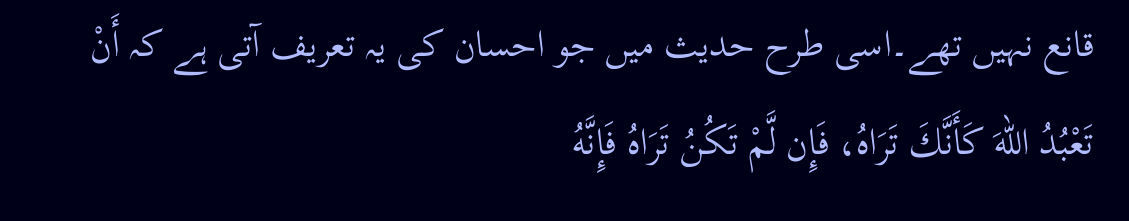قانع نہیں تھے۔اسی طرح حدیث میں جو احسان کی یہ تعریف آتی ہے کہ أَنْ تَعْبُدُ اللهَ كَأَنَّكَ تَرَاهُ، فَإِن لَّمْ تَكُنُ تَرَاهُ فَإِنَّهُ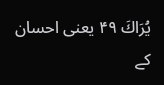يُرَاكَ ۴۹ یعنی احسان کے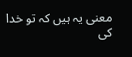معنی یہ ہیں کہ تو خدا کی